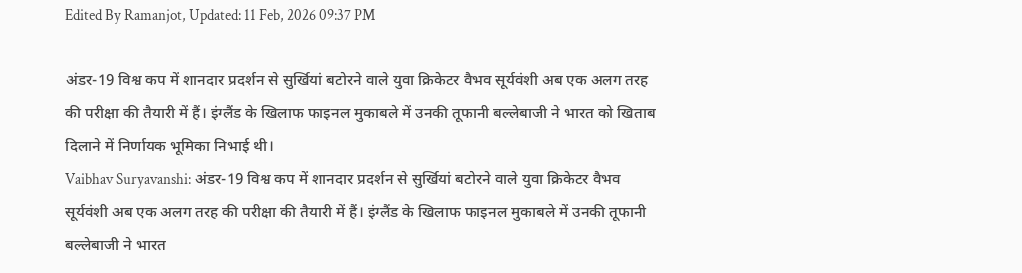Edited By Ramanjot, Updated: 11 Feb, 2026 09:37 PM

अंडर-19 विश्व कप में शानदार प्रदर्शन से सुर्खियां बटोरने वाले युवा क्रिकेटर वैभव सूर्यवंशी अब एक अलग तरह की परीक्षा की तैयारी में हैं। इंग्लैंड के खिलाफ फाइनल मुकाबले में उनकी तूफानी बल्लेबाजी ने भारत को खिताब दिलाने में निर्णायक भूमिका निभाई थी।
Vaibhav Suryavanshi: अंडर-19 विश्व कप में शानदार प्रदर्शन से सुर्खियां बटोरने वाले युवा क्रिकेटर वैभव सूर्यवंशी अब एक अलग तरह की परीक्षा की तैयारी में हैं। इंग्लैंड के खिलाफ फाइनल मुकाबले में उनकी तूफानी बल्लेबाजी ने भारत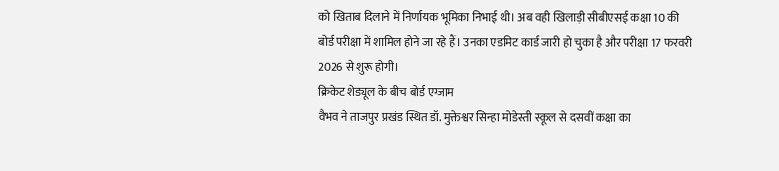को खिताब दिलाने में निर्णायक भूमिका निभाई थी। अब वही खिलाड़ी सीबीएसई कक्षा 10 की बोर्ड परीक्षा में शामिल होने जा रहे हैं। उनका एडमिट कार्ड जारी हो चुका है और परीक्षा 17 फरवरी 2026 से शुरू होगी।
क्रिकेट शेड्यूल के बीच बोर्ड एग्जाम
वैभव ने ताजपुर प्रखंड स्थित डॉ. मुक्तेश्वर सिन्हा मोडेस्ती स्कूल से दसवीं कक्षा का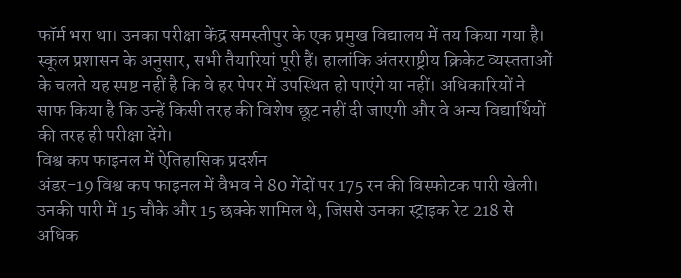फॉर्म भरा था। उनका परीक्षा केंद्र समस्तीपुर के एक प्रमुख विद्यालय में तय किया गया है। स्कूल प्रशासन के अनुसार, सभी तैयारियां पूरी हैं। हालांकि अंतरराष्ट्रीय क्रिकेट व्यस्तताओं के चलते यह स्पष्ट नहीं है कि वे हर पेपर में उपस्थित हो पाएंगे या नहीं। अधिकारियों ने साफ किया है कि उन्हें किसी तरह की विशेष छूट नहीं दी जाएगी और वे अन्य विद्यार्थियों की तरह ही परीक्षा देंगे।
विश्व कप फाइनल में ऐतिहासिक प्रदर्शन
अंडर-19 विश्व कप फाइनल में वैभव ने 80 गेंदों पर 175 रन की विस्फोटक पारी खेली। उनकी पारी में 15 चौके और 15 छक्के शामिल थे, जिससे उनका स्ट्राइक रेट 218 से अधिक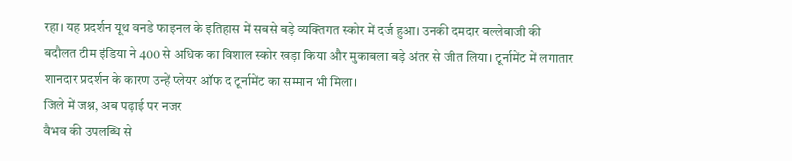रहा। यह प्रदर्शन यूथ वनडे फाइनल के इतिहास में सबसे बड़े व्यक्तिगत स्कोर में दर्ज हुआ। उनकी दमदार बल्लेबाजी की बदौलत टीम इंडिया ने 400 से अधिक का विशाल स्कोर खड़ा किया और मुकाबला बड़े अंतर से जीत लिया। टूर्नामेंट में लगातार शानदार प्रदर्शन के कारण उन्हें प्लेयर ऑफ द टूर्नामेंट का सम्मान भी मिला।
जिले में जश्न, अब पढ़ाई पर नजर
वैभव की उपलब्धि से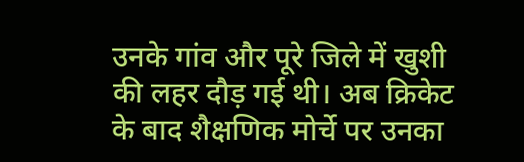उनके गांव और पूरे जिले में खुशी की लहर दौड़ गई थी। अब क्रिकेट के बाद शैक्षणिक मोर्चे पर उनका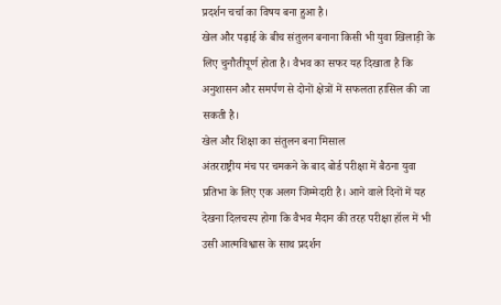प्रदर्शन चर्चा का विषय बना हुआ है।
खेल और पढ़ाई के बीच संतुलन बनाना किसी भी युवा खिलाड़ी के लिए चुनौतीपूर्ण होता है। वैभव का सफर यह दिखाता है कि अनुशासन और समर्पण से दोनों क्षेत्रों में सफलता हासिल की जा सकती है।
खेल और शिक्षा का संतुलन बना मिसाल
अंतरराष्ट्रीय मंच पर चमकने के बाद बोर्ड परीक्षा में बैठना युवा प्रतिभा के लिए एक अलग जिम्मेदारी है। आने वाले दिनों में यह देखना दिलचस्प होगा कि वैभव मैदान की तरह परीक्षा हॉल में भी उसी आत्मविश्वास के साथ प्रदर्शन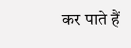कर पाते हैं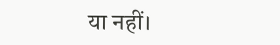या नहीं।